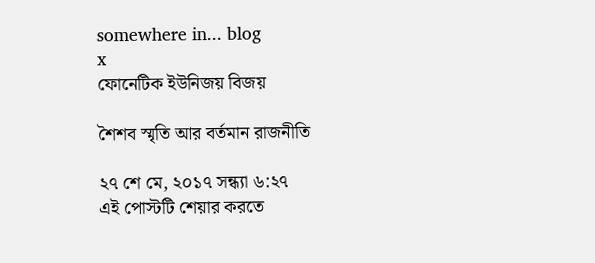somewhere in... blog
x
ফোনেটিক ইউনিজয় বিজয়

শৈশব স্মৃতি আর বর্তমান রাজনীতি

২৭ শে মে, ২০১৭ সন্ধ্যা ৬:২৭
এই পোস্টটি শেয়ার করতে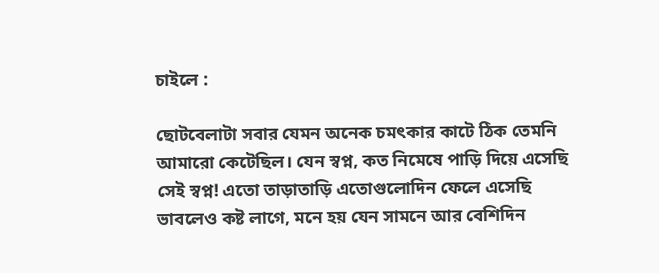চাইলে :

ছোটবেলাটা সবার যেমন অনেক চমৎকার কাটে ঠিক তেমনি আমারো কেটেছিল। যেন স্বপ্ন, কত নিমেষে পাড়ি দিয়ে এসেছি সেই স্বপ্ন! এতো তাড়াতাড়ি এতোগুলোদিন ফেলে এসেছি ভাবলেও কষ্ট লাগে, মনে হয় যেন সামনে আর বেশিদিন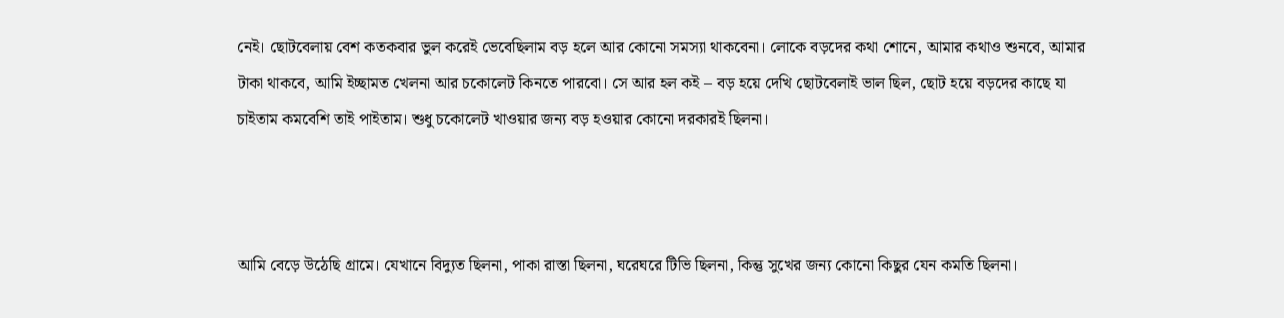নেই। ছোটবেলায় বেশ কতকবার ভুল করেই ভেবেছিলাম বড় হলে আর কোনো সমস্যা থাকবেনা। লোকে বড়দের কথা শোনে, আমার কথাও শুনবে, আমার টাকা থাকবে, আমি ইচ্ছামত খেলনা আর চকোলেট কিনতে পারবো। সে আর হল কই – বড় হয়ে দেখি ছোটবেলাই ভাল ছিল, ছোট হয়ে বড়দের কাছে যা চাইতাম কমবেশি তাই পাইতাম। শুধু চকোলেট খাওয়ার জন্য বড় হওয়ার কোনো দরকারই ছিলনা।



আমি বেড়ে উঠেছি গ্রামে। যেখানে বিদ্যুত ছিলনা, পাকা রাস্তা ছিলনা, ঘরেঘরে টিভি ছিলনা, কিন্তু সুখের জন্য কোনো কিছুর যেন কমতি ছিলনা।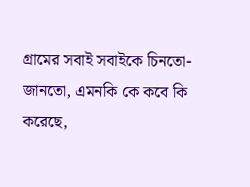গ্রামের সবাই সবাইকে চিনতো-জানতো, এমনকি কে কবে কি করেছে,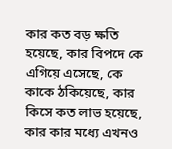কার কত বড় ক্ষতি হয়েছে, কার বিপদে কে এগিয়ে এসেছে, কে কাকে ঠকিয়েছে, কার কিসে কত লাভ হয়েছে, কার কার মধ্যে এখনও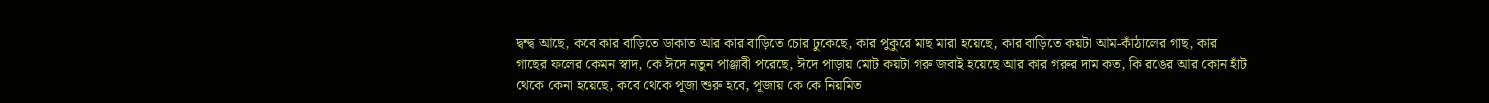দ্বন্দ্ব আছে, কবে কার বাড়িতে ডাকাত আর কার বাড়িতে চোর ঢুকেছে, কার পুকুরে মাছ মারা হয়েছে, কার বাড়িতে কয়টা আম-কাঁঠালের গাছ, কার গাছের ফলের কেমন স্বাদ, কে ঈদে নতুন পাঞ্জাবী পরেছে, ঈদে পাড়ায় মোট কয়টা গরু জবাই হয়েছে আর কার গরুর দাম কত, কি রঙের আর কোন হাঁট থেকে কেনা হয়েছে, কবে থেকে পূজা শুরু হবে, পূজায় কে কে নিয়মিত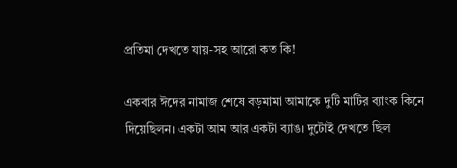প্রতিমা দেখতে যায়-সহ আরো কত কি!

একবার ঈদের নামাজ শেষে বড়মামা আমাকে দুটি মাটির ব্যাংক কিনে দিয়েছিলন। একটা আম আর একটা ব্যাঙ। দুটোই দেখতে ছিল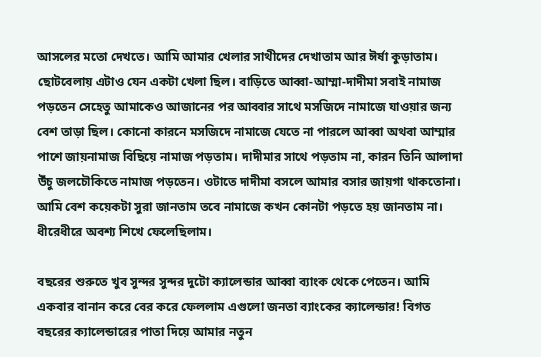আসলের মতো দেখতে। আমি আমার খেলার সাথীদের দেখাতাম আর ঈর্ষা কুড়াতাম। ছোটবেলায় এটাও যেন একটা খেলা ছিল। বাড়িতে আব্বা-আম্মা-দাদীমা সবাই নামাজ পড়তেন সেহেতু আমাকেও আজানের পর আব্বার সাথে মসজিদে নামাজে যাওয়ার জন্য বেশ তাড়া ছিল। কোনো কারনে মসজিদে নামাজে যেতে না পারলে আব্বা অথবা আম্মার পাশে জায়নামাজ বিছিয়ে নামাজ পড়তাম। দাদীমার সাথে পড়তাম না, কারন তিনি আলাদা উঁচু জলচৌকিতে নামাজ পড়তেন। ওটাতে দাদীমা বসলে আমার বসার জায়গা থাকতোনা। আমি বেশ কয়েকটা সুরা জানতাম তবে নামাজে কখন কোনটা পড়তে হয় জানতাম না। ধীরেধীরে অবশ্য শিখে ফেলেছিলাম।

বছরের শুরুতে খুব সুন্দর সুন্দর দুটো ক্যালেন্ডার আব্বা ব্যাংক থেকে পেতেন। আমি একবার বানান করে বের করে ফেললাম এগুলো জনতা ব্যাংকের ক্যালেন্ডার! বিগত বছরের ক্যালেন্ডারের পাতা দিয়ে আমার নতুন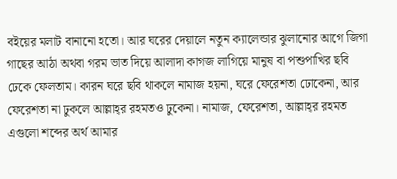বইয়ের মলাট বানানো হতো। আর ঘরের দেয়ালে নতুন ক্যালেন্ডার ঝুলানোর আগে জিগা গাছের আঠা অথবা গরম ভাত দিয়ে আলাদা কাগজ লাগিয়ে মানুষ বা পশুপাখির ছবি ঢেকে ফেলতাম। কারন ঘরে ছবি থাকলে নামাজ হয়না, ঘরে ফেরেশতা ঢোকেনা, আর ফেরেশতা না ঢুকলে আল্লাহ্‌র রহমতও ঢুকেনা। নামাজ, ফেরেশতা, আল্লাহ্‌র রহমত এগুলো শব্দের অর্থ আমার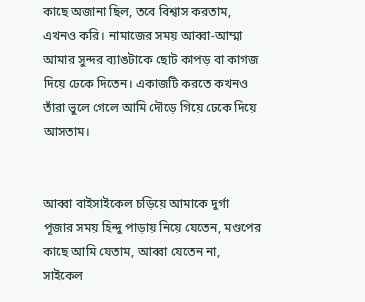কাছে অজানা ছিল, তবে বিশ্বাস করতাম, এখনও করি। নামাজের সময় আব্বা-আম্মা আমার সুন্দর ব্যাঙটাকে ছোট কাপড় বা কাগজ দিয়ে ঢেকে দিতেন। একাজটি করতে কখনও তাঁরা ভুলে গেলে আমি দৌড়ে গিয়ে ঢেকে দিয়ে আসতাম।


আব্বা বাইসাইকেল চড়িয়ে আমাকে দুর্গা পূজার সময় হিন্দু পাড়ায় নিয়ে যেতেন, মণ্ডপের কাছে আমি যেতাম, আব্বা যেতেন না, সাইকেল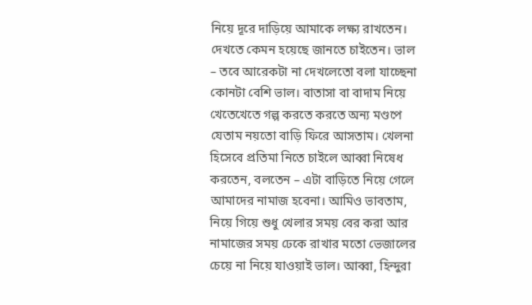নিয়ে দূরে দাড়িয়ে আমাকে লক্ষ্য রাখতেন। দেখতে কেমন হয়েছে জানতে চাইতেন। ভাল – তবে আরেকটা না দেখলেতো বলা যাচ্ছেনা কোনটা বেশি ভাল। বাতাসা বা বাদাম নিয়ে খেতেখেতে গল্প করতে করতে অন্য মণ্ডপে যেতাম নয়তো বাড়ি ফিরে আসতাম। খেলনা হিসেবে প্রতিমা নিতে চাইলে আব্বা নিষেধ করতেন, বলতেন – এটা বাড়িতে নিয়ে গেলে আমাদের নামাজ হবেনা। আমিও ভাবতাম, নিয়ে গিয়ে শুধু খেলার সময় বের করা আর নামাজের সময় ঢেকে রাখার মতো ভেজালের চেয়ে না নিয়ে যাওয়াই ভাল। আব্বা, হিন্দুরা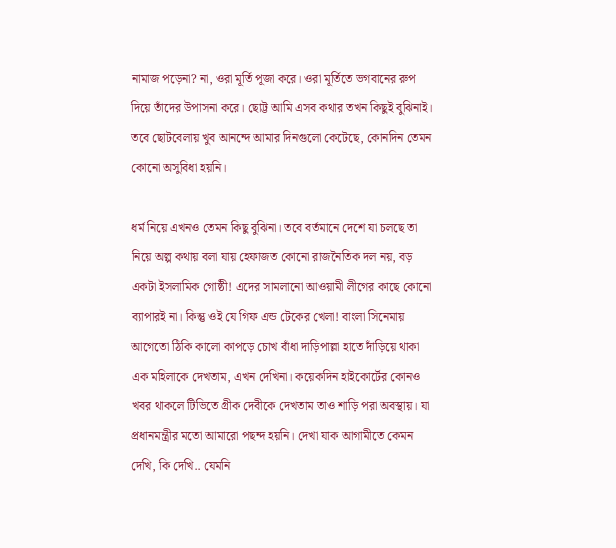নামাজ পড়েনা? না, ওরা মূর্তি পূজা করে। ওরা মূর্তিতে ভগবানের রুপ দিয়ে তাঁদের উপাসনা করে। ছোট্ট আমি এসব কথার তখন কিছুই বুঝিনাই। তবে ছোটবেলায় খুব আনন্দে আমার দিনগুলো কেটেছে, কোনদিন তেমন কোনো অসুবিধা হয়নি।

ধর্ম নিয়ে এখনও তেমন কিছু বুঝিনা। তবে বর্তমানে দেশে যা চলছে তা নিয়ে অল্প কথায় বলা যায় হেফাজত কোনো রাজনৈতিক দল নয়, বড় একটা ইসলামিক গোষ্ঠী! এদের সামলানো আওয়ামী লীগের কাছে কোনো ব্যাপারই না। কিন্তু ওই যে গিফ এন্ড টেকের খেলা! বাংলা সিনেমায় আগেতো ঠিকি কালো কাপড়ে চোখ বাঁধা দাড়িপাল্লা হাতে দাঁড়িয়ে থাকা এক মহিলাকে দেখতাম, এখন দেখিনা। কয়েকদিন হাইকোর্টের কোনও খবর থাকলে টিভিতে গ্রীক দেবীকে দেখতাম তাও শাড়ি পরা অবস্থায়। যা প্রধানমন্ত্রীর মতো আমারো পছন্দ হয়নি। দেখা যাক আগামীতে কেমন দেখি, কি দেখি.. যেমনি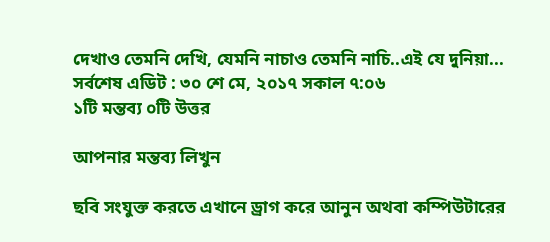দেখাও তেমনি দেখি, যেমনি নাচাও তেমনি নাচি..এই যে দুনিয়া...
সর্বশেষ এডিট : ৩০ শে মে, ২০১৭ সকাল ৭:০৬
১টি মন্তব্য ০টি উত্তর

আপনার মন্তব্য লিখুন

ছবি সংযুক্ত করতে এখানে ড্রাগ করে আনুন অথবা কম্পিউটারের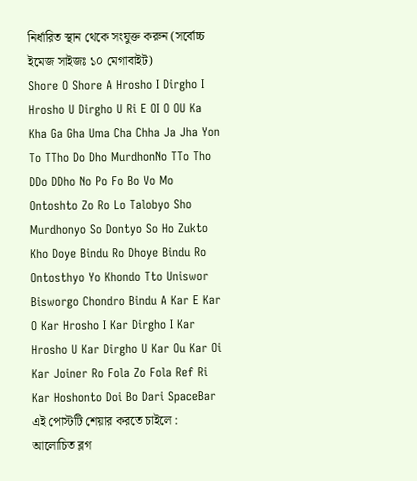নির্ধারিত স্থান থেকে সংযুক্ত করুন (সর্বোচ্চ ইমেজ সাইজঃ ১০ মেগাবাইট)
Shore O Shore A Hrosho I Dirgho I Hrosho U Dirgho U Ri E OI O OU Ka Kha Ga Gha Uma Cha Chha Ja Jha Yon To TTho Do Dho MurdhonNo TTo Tho DDo DDho No Po Fo Bo Vo Mo Ontoshto Zo Ro Lo Talobyo Sho Murdhonyo So Dontyo So Ho Zukto Kho Doye Bindu Ro Dhoye Bindu Ro Ontosthyo Yo Khondo Tto Uniswor Bisworgo Chondro Bindu A Kar E Kar O Kar Hrosho I Kar Dirgho I Kar Hrosho U Kar Dirgho U Kar Ou Kar Oi Kar Joiner Ro Fola Zo Fola Ref Ri Kar Hoshonto Doi Bo Dari SpaceBar
এই পোস্টটি শেয়ার করতে চাইলে :
আলোচিত ব্লগ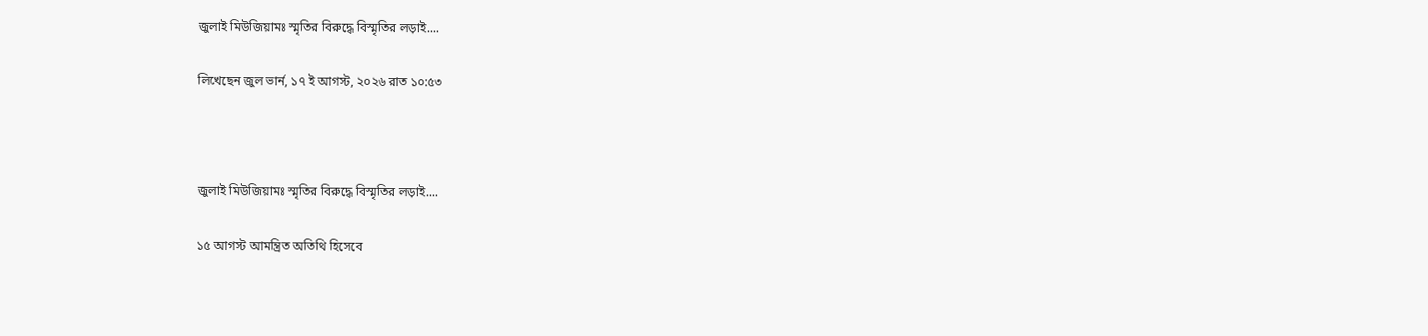জুলাই মিউজিয়ামঃ স্মৃতির বিরুদ্ধে বিস্মৃতির লড়াই....

লিখেছেন জুল ভার্ন, ১৭ ই আগস্ট, ২০২৬ রাত ১০:৫৩



জুলাই মিউজিয়ামঃ স্মৃতির বিরুদ্ধে বিস্মৃতির লড়াই....

১৫ আগস্ট আমন্ত্রিত অতিথি হিসেবে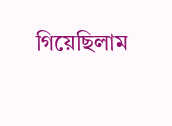গিয়েছিলাম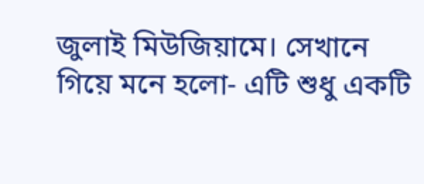জুলাই মিউজিয়ামে। সেখানে গিয়ে মনে হলো- এটি শুধু একটি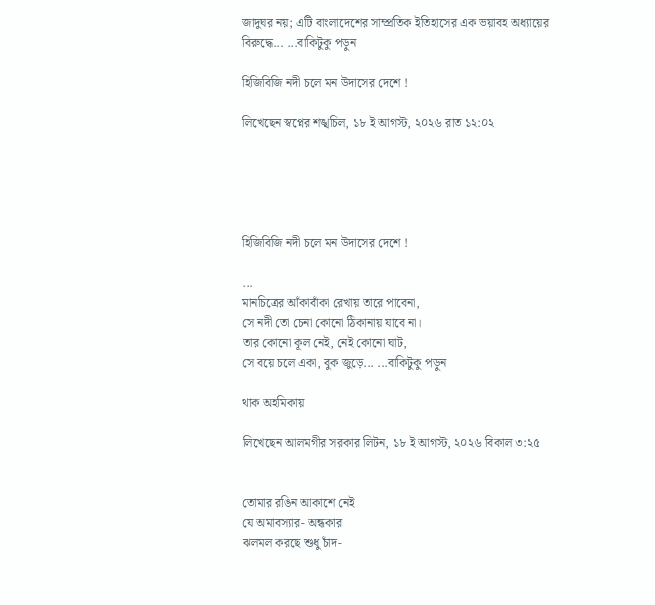জাদুঘর নয়; এটি বাংলাদেশের সাম্প্রতিক ইতিহাসের এক ভয়াবহ অধ্যায়ের বিরুদ্ধে... ...বাকিটুকু পড়ুন

হিজিবিজি নদী চলে মন উদাসের দেশে !

লিখেছেন স্বপ্নের শঙ্খচিল, ১৮ ই আগস্ট, ২০২৬ রাত ১২:০২





হিজিবিজি নদী চলে মন উদাসের দেশে !

...
মানচিত্রের আঁকাবাঁকা রেখায় তারে পাবেনা,
সে নদী তো চেনা কোনো ঠিকানায় যাবে না।
তার কোনো কূল নেই, নেই কোনো ঘাট,
সে বয়ে চলে একা, বুক জুড়ে... ...বাকিটুকু পড়ুন

থাক অহমিকায়

লিখেছেন আলমগীর সরকার লিটন, ১৮ ই আগস্ট, ২০২৬ বিকাল ৩:২৫


তোমার রঙিন আকাশে নেই
যে অমাবস্যার- অন্ধকার
ঝলমল করছে শুধু চাঁদ-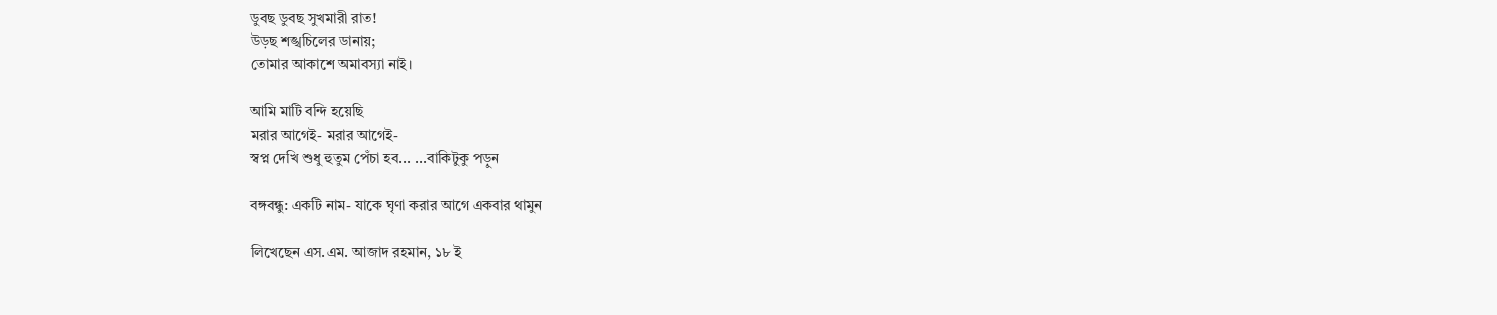ডুবছ ডুবছ সুখমারী রাত!
উড়ছ শঙ্খচিলের ডানায়;
তোমার আকাশে অমাবস্যা নাই।

আমি মাটি বন্দি হয়েছি
মরার আগেই- মরার আগেই-
স্বপ্ন দেখি শুধু হুতুম পেঁচা হব... ...বাকিটুকু পড়ুন

বঙ্গবন্ধু: একটি নাম- যাকে ঘৃণা করার আগে একবার থামুন

লিখেছেন এস.এম. আজাদ রহমান, ১৮ ই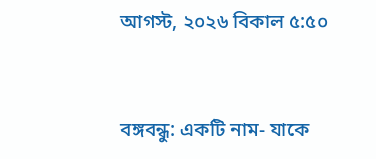আগস্ট, ২০২৬ বিকাল ৫:৫০



বঙ্গবন্ধু: একটি নাম- যাকে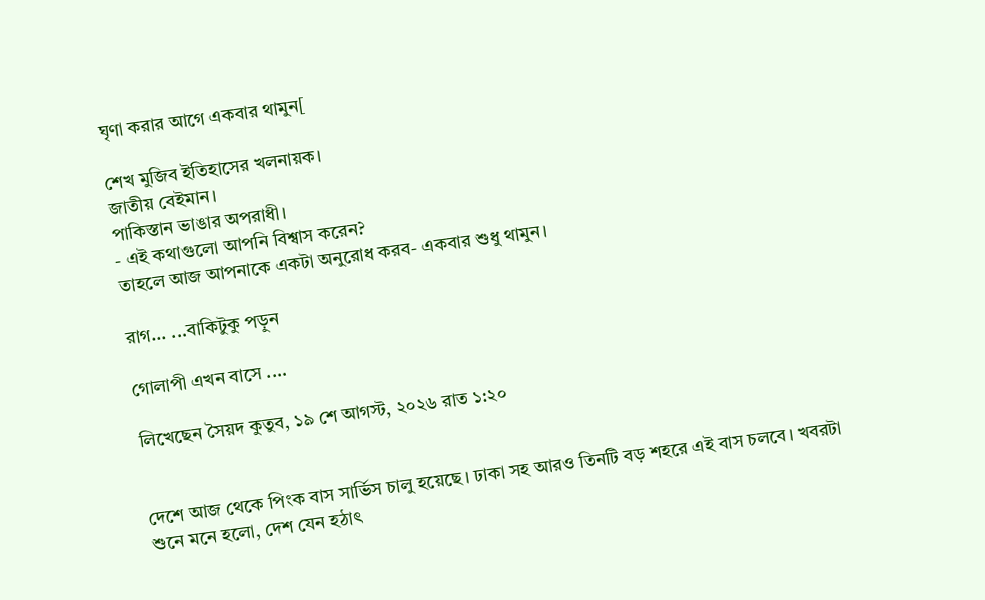ঘৃণা করার আগে একবার থামুন[

শেখ মুজিব ইতিহাসের খলনায়ক।
জাতীয় বেইমান।
পাকিস্তান ভাঙার অপরাধী।
- এই কথাগুলো আপনি বিশ্বাস করেন?
তাহলে আজ আপনাকে একটা অনুরোধ করব- একবার শুধু থামুন।

রাগ... ...বাকিটুকু পড়ুন

গোলাপী এখন বাসে ....

লিখেছেন সৈয়দ কুতুব, ১৯ শে আগস্ট, ২০২৬ রাত ১:২০


দেশে আজ থেকে পিংক বাস সার্ভিস চালু হয়েছে। ঢাকা সহ আরও তিনটি বড় শহরে এই বাস চলবে। খবরটা শুনে মনে হলো, দেশ যেন হঠাৎ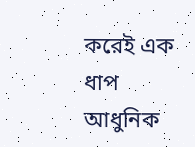করেই এক ধাপ আধুনিক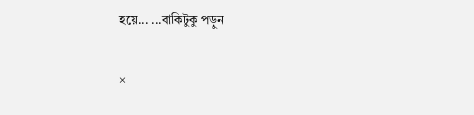হয়ে... ...বাকিটুকু পড়ুন

×